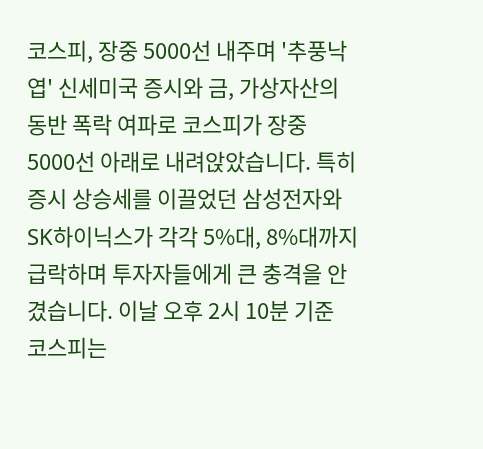코스피, 장중 5000선 내주며 '추풍낙엽' 신세미국 증시와 금, 가상자산의 동반 폭락 여파로 코스피가 장중 5000선 아래로 내려앉았습니다. 특히 증시 상승세를 이끌었던 삼성전자와 SK하이닉스가 각각 5%대, 8%대까지 급락하며 투자자들에게 큰 충격을 안겼습니다. 이날 오후 2시 10분 기준 코스피는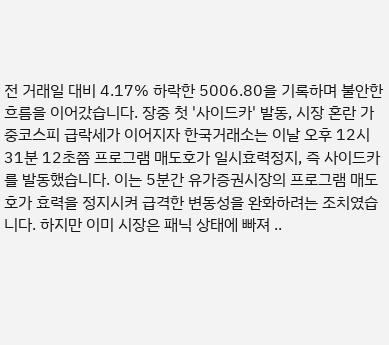전 거래일 대비 4.17% 하락한 5006.80을 기록하며 불안한 흐름을 이어갔습니다. 장중 첫 '사이드카' 발동, 시장 혼란 가중코스피 급락세가 이어지자 한국거래소는 이날 오후 12시 31분 12초쯤 프로그램 매도호가 일시효력정지, 즉 사이드카를 발동했습니다. 이는 5분간 유가증권시장의 프로그램 매도호가 효력을 정지시켜 급격한 변동성을 완화하려는 조치였습니다. 하지만 이미 시장은 패닉 상태에 빠져 ..